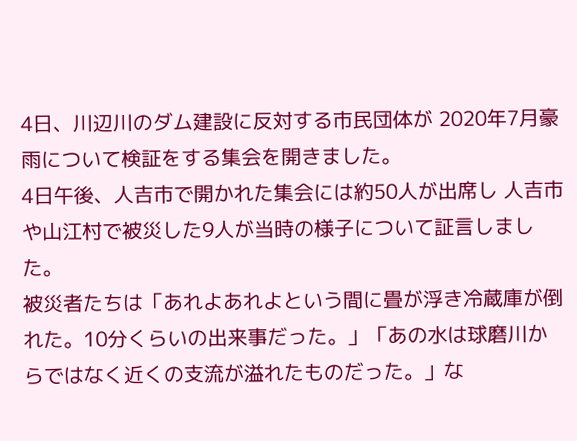4日、川辺川のダム建設に反対する市民団体が 2020年7月豪雨について検証をする集会を開きました。
4日午後、人吉市で開かれた集会には約50人が出席し 人吉市や山江村で被災した9人が当時の様子について証言しました。
被災者たちは「あれよあれよという間に畳が浮き冷蔵庫が倒れた。10分くらいの出来事だった。」「あの水は球磨川からではなく近くの支流が溢れたものだった。」な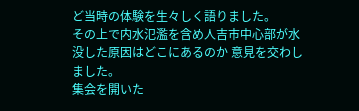ど当時の体験を生々しく語りました。
その上で内水氾濫を含め人吉市中心部が水没した原因はどこにあるのか 意見を交わしました。
集会を開いた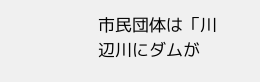市民団体は「川辺川にダムが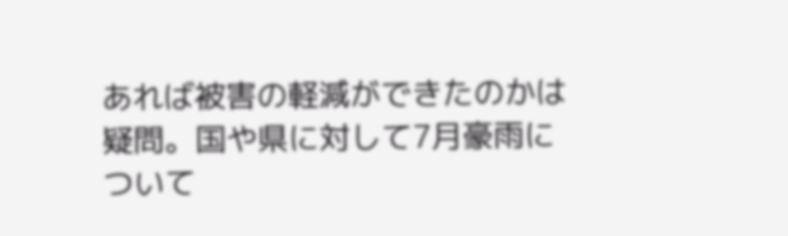あれば被害の軽減ができたのかは疑問。国や県に対して7月豪雨について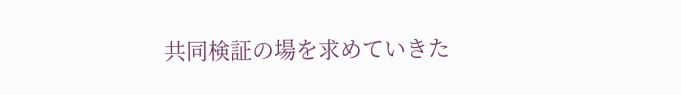共同検証の場を求めていきた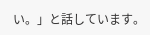い。」と話しています。